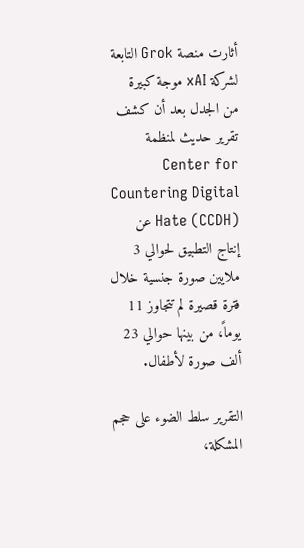أثارت منصة Grok التابعة لشركة xAI موجة كبيرة من الجدل بعد أن كشف تقرير حديث لمنظمة Center for Countering Digital Hate (CCDH) عن إنتاج التطبيق لحوالي 3 ملايين صورة جنسية خلال فترة قصيرة لم تتجاوز 11 يوماً، من بينها حوالي 23 ألف صورة لأطفال.

التقرير سلط الضوء على حجم المشكلة،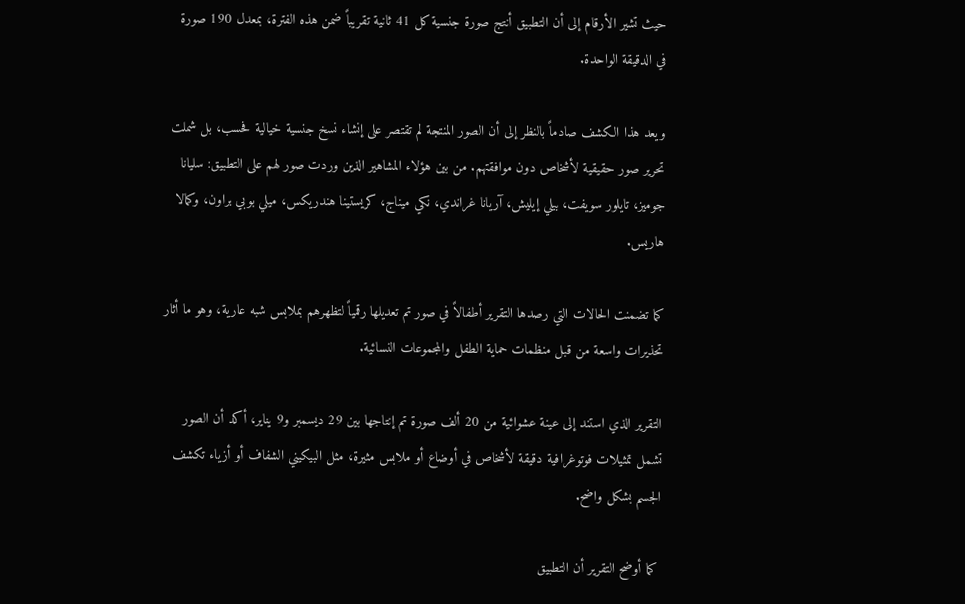حيث تشير الأرقام إلى أن التطبيق أنتج صورة جنسية كل 41 ثانية تقريباً ضمن هذه الفترة، بمعدل 190 صورة في الدقيقة الواحدة.

ويعد هذا الكشف صادماً بالنظر إلى أن الصور المنتجة لم تقتصر على إنشاء نسخ جنسية خيالية فحسب، بل شملت تحرير صور حقيقية لأشخاص دون موافقتهم. من بين هؤلاء المشاهير الذين وردت صور لهم على التطبيق: سليانا جوميز، تايلور سويفت، بيلي إيليش، آريانا غراندي، نكي ميناج، كريستينا هندريكس، ميلي بوبي براون، وكمالا هاريس.

كما تضمنت الحالات التي رصدها التقرير أطفالاً في صور تم تعديلها رقمياً لتظهرهم بملابس شبه عارية، وهو ما أثار تحذيرات واسعة من قبل منظمات حماية الطفل والمجموعات النسائية.

التقرير الذي استند إلى عينة عشوائية من 20 ألف صورة تم إنتاجها بين 29 ديسمبر و9 يناير، أكد أن الصور تشمل تمثيلات فوتوغرافية دقيقة لأشخاص في أوضاع أو ملابس مثيرة، مثل البيكيني الشفاف أو أزياء تكشف الجسم بشكل واضح.

 كما أوضح التقرير أن التطبيق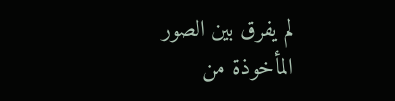لم يفرق بين الصور المأخوذة من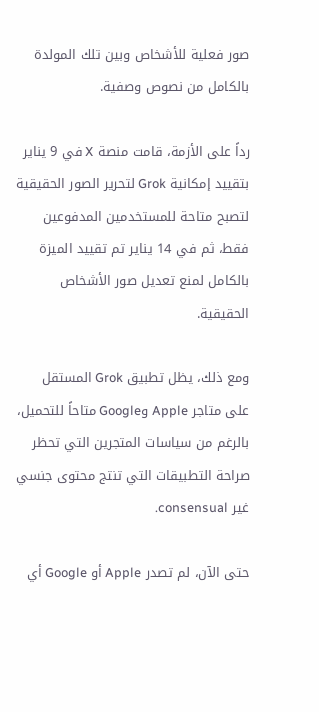صور فعلية للأشخاص وبين تلك المولدة بالكامل من نصوص وصفية.

رداً على الأزمة، قامت منصة X في 9 يناير بتقييد إمكانية Grok لتحرير الصور الحقيقية لتصبح متاحة للمستخدمين المدفوعين فقط، ثم في 14 يناير تم تقييد الميزة بالكامل لمنع تعديل صور الأشخاص الحقيقية.

ومع ذلك، يظل تطبيق Grok المستقل على متاجر Apple وGoogle متاحاً للتحميل، بالرغم من سياسات المتجرين التي تحظر صراحة التطبيقات التي تنتج محتوى جنسي غير consensual.

حتى الآن، لم تصدر Apple أو Google أي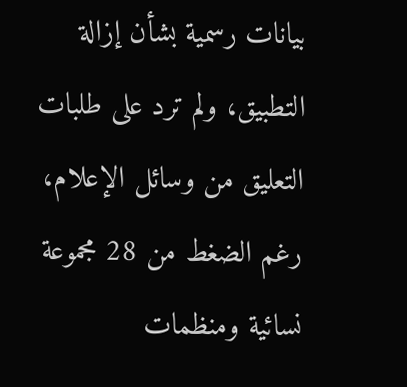بيانات رسمية بشأن إزالة التطبيق، ولم ترد على طلبات التعليق من وسائل الإعلام، رغم الضغط من 28 مجموعة نسائية ومنظمات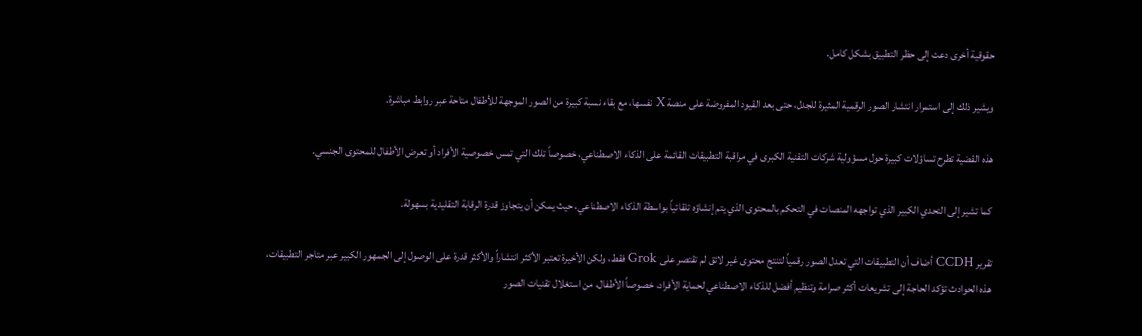حقوقية أخرى دعت إلى حظر التطبيق بشكل كامل.

ويشير ذلك إلى استمرار انتشار الصور الرقمية المثيرة للجدل، حتى بعد القيود المفروضة على منصة X نفسها، مع بقاء نسبة كبيرة من الصور الموجهة للأطفال متاحة عبر روابط مباشرة.

هذه القضية تطرح تساؤلات كبيرة حول مسؤولية شركات التقنية الكبرى في مراقبة التطبيقات القائمة على الذكاء الاصطناعي، خصوصاً تلك التي تمس خصوصية الأفراد أو تعرض الأطفال للمحتوى الجنسي.

كما تشير إلى التحدي الكبير الذي تواجهه المنصات في التحكم بالمحتوى الذي يتم إنشاؤه تلقائياً بواسطة الذكاء الاصطناعي، حيث يمكن أن يتجاوز قدرة الرقابة التقليدية بسهولة.

تقرير CCDH أضاف أن التطبيقات التي تعدل الصور رقمياً لتنتج محتوى غير لائق لم تقتصر على Grok فقط، ولكن الأخيرة تعتبر الأكثر انتشاراً والأكثر قدرة على الوصول إلى الجمهور الكبير عبر متاجر التطبيقات، هذه الحوادث تؤكد الحاجة إلى تشريعات أكثر صرامة وتنظيم أفضل للذكاء الاصطناعي لحماية الأفراد، خصوصاً الأطفال، من استغلال تقنيات الصور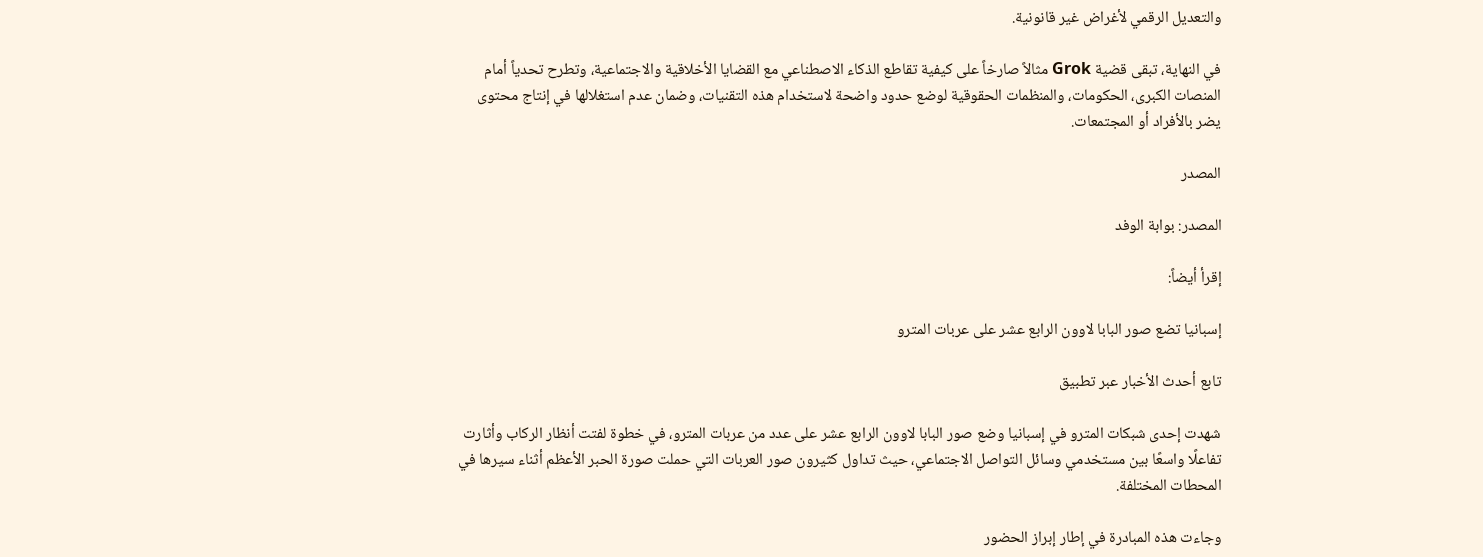والتعديل الرقمي لأغراض غير قانونية.

في النهاية، تبقى قضية Grok مثالاً صارخاً على كيفية تقاطع الذكاء الاصطناعي مع القضايا الأخلاقية والاجتماعية، وتطرح تحدياً أمام المنصات الكبرى، الحكومات، والمنظمات الحقوقية لوضع حدود واضحة لاستخدام هذه التقنيات، وضمان عدم استغلالها في إنتاج محتوى يضر بالأفراد أو المجتمعات.

المصدر

المصدر: بوابة الوفد

إقرأ أيضاً:

إسبانيا تضع صور البابا لاوون الرابع عشر على عربات المترو

تابع أحدث الأخبار عبر تطبيق

شهدت إحدى شبكات المترو في إسبانيا وضع صور البابا لاوون الرابع عشر على عدد من عربات المترو، في خطوة لفتت أنظار الركاب وأثارت تفاعلًا واسعًا بين مستخدمي وسائل التواصل الاجتماعي، حيث تداول كثيرون صور العربات التي حملت صورة الحبر الأعظم أثناء سيرها في المحطات المختلفة.

وجاءت هذه المبادرة في إطار إبراز الحضور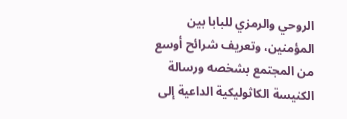الروحي والرمزي للبابا بين المؤمنين، وتعريف شرائح أوسع من المجتمع بشخصه ورسالة الكنيسة الكاثوليكية الداعية إلى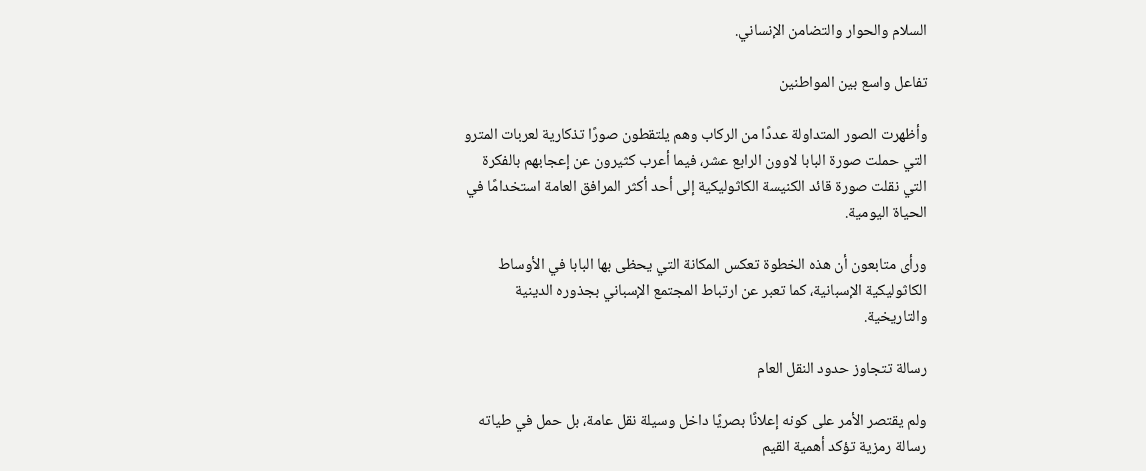السلام والحوار والتضامن الإنساني.

تفاعل واسع بين المواطنين

وأظهرت الصور المتداولة عددًا من الركاب وهم يلتقطون صورًا تذكارية لعربات المترو التي حملت صورة البابا لاوون الرابع عشر، فيما أعرب كثيرون عن إعجابهم بالفكرة التي نقلت صورة قائد الكنيسة الكاثوليكية إلى أحد أكثر المرافق العامة استخدامًا في الحياة اليومية.

ورأى متابعون أن هذه الخطوة تعكس المكانة التي يحظى بها البابا في الأوساط الكاثوليكية الإسبانية، كما تعبر عن ارتباط المجتمع الإسباني بجذوره الدينية والتاريخية.

رسالة تتجاوز حدود النقل العام

ولم يقتصر الأمر على كونه إعلانًا بصريًا داخل وسيلة نقل عامة، بل حمل في طياته رسالة رمزية تؤكد أهمية القيم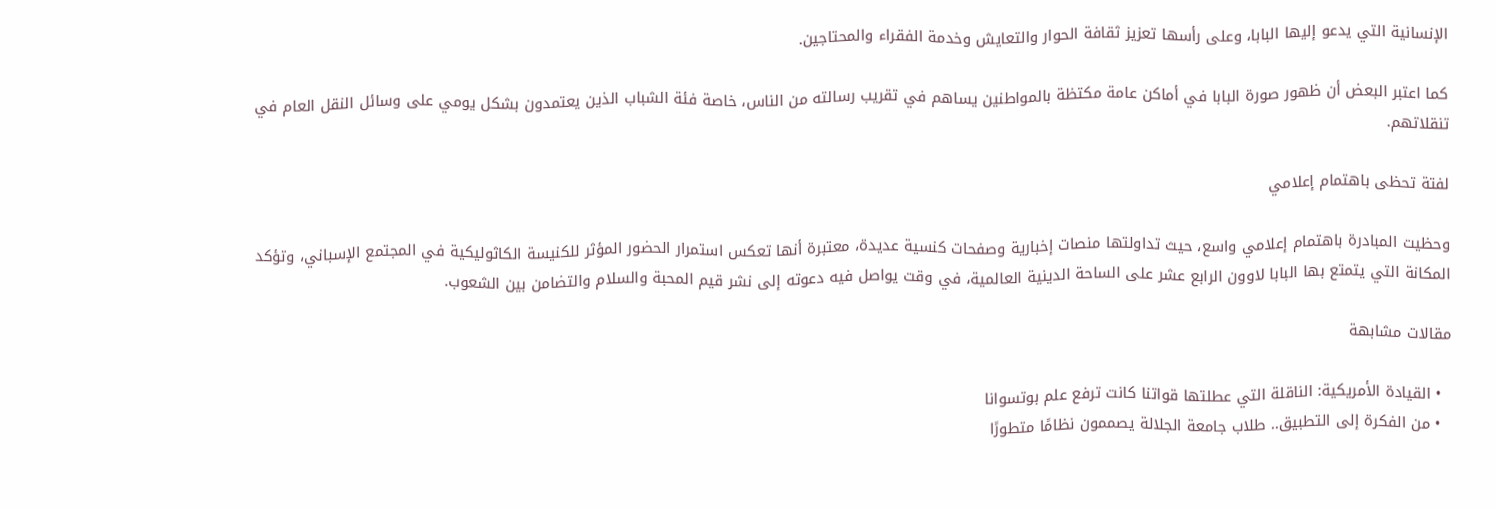الإنسانية التي يدعو إليها البابا، وعلى رأسها تعزيز ثقافة الحوار والتعايش وخدمة الفقراء والمحتاجين.

كما اعتبر البعض أن ظهور صورة البابا في أماكن عامة مكتظة بالمواطنين يساهم في تقريب رسالته من الناس، خاصة فئة الشباب الذين يعتمدون بشكل يومي على وسائل النقل العام في تنقلاتهم.

لفتة تحظى باهتمام إعلامي

وحظيت المبادرة باهتمام إعلامي واسع، حيث تداولتها منصات إخبارية وصفحات كنسية عديدة، معتبرة أنها تعكس استمرار الحضور المؤثر للكنيسة الكاثوليكية في المجتمع الإسباني، وتؤكد المكانة التي يتمتع بها البابا لاوون الرابع عشر على الساحة الدينية العالمية، في وقت يواصل فيه دعوته إلى نشر قيم المحبة والسلام والتضامن بين الشعوب.

مقالات مشابهة

  • القيادة الأمريكية: الناقلة التي عطلتها قواتنا كانت ترفع علم بوتسوانا
  • من الفكرة إلى التطبيق.. طلاب جامعة الجلالة يصممون نظامًا متطورًا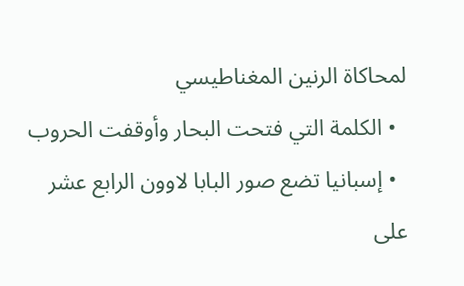لمحاكاة الرنين المغناطيسي
  • الكلمة التي فتحت البحار وأوقفت الحروب
  • إسبانيا تضع صور البابا لاوون الرابع عشر على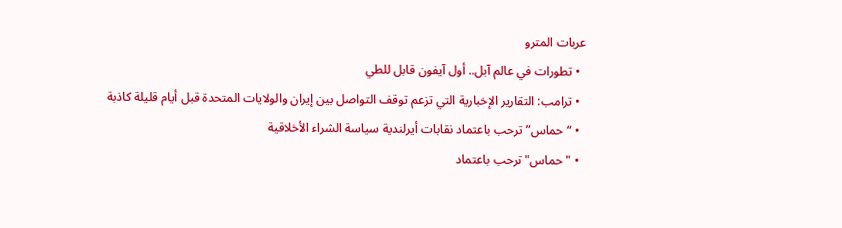عربات المترو
  • تطورات في عالم آبل.. أول آيفون قابل للطي
  • ترامب: التقارير الإخبارية التي تزعم توقف التواصل بين إيران والولايات المتحدة قبل أيام قليلة كاذبة
  • “حماس” ترحب باعتماد نقابات أيرلندية سياسة الشراء الأخلاقية
  • "حماس" ترحب باعتماد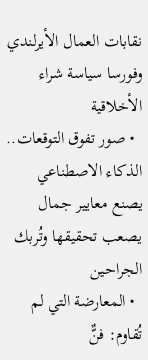نقابات العمال الأيرلندي وفورسا سياسة شراء الأخلاقية
  • صور تفوق التوقعات.. الذكاء الاصطناعي يصنع معايير جمال يصعب تحقيقها وتُربك الجراحين
  • المعارضة التي لم تُقاوم: فنٌّ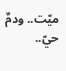ميّت.. ودمٌ حيّ..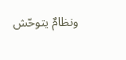ونظامٌ يتوحّش